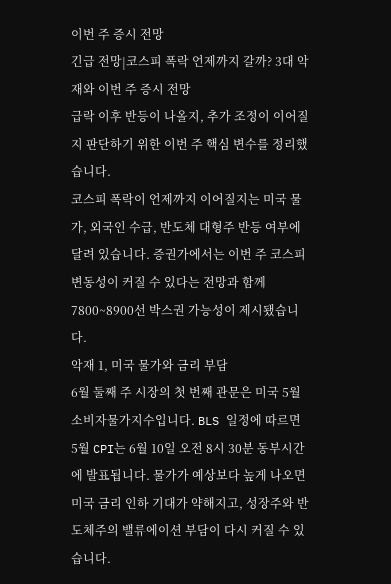이번 주 증시 전망
긴급 전망|코스피 폭락 언제까지 갈까? 3대 악재와 이번 주 증시 전망
급락 이후 반등이 나올지, 추가 조정이 이어질지 판단하기 위한 이번 주 핵심 변수를 정리했습니다.
코스피 폭락이 언제까지 이어질지는 미국 물가, 외국인 수급, 반도체 대형주 반등 여부에 달려 있습니다. 증권가에서는 이번 주 코스피 변동성이 커질 수 있다는 전망과 함께 7800~8900선 박스권 가능성이 제시됐습니다.
악재 1, 미국 물가와 금리 부담
6월 둘째 주 시장의 첫 번째 관문은 미국 5월 소비자물가지수입니다. BLS 일정에 따르면 5월 CPI는 6월 10일 오전 8시 30분 동부시간에 발표됩니다. 물가가 예상보다 높게 나오면 미국 금리 인하 기대가 약해지고, 성장주와 반도체주의 밸류에이션 부담이 다시 커질 수 있습니다.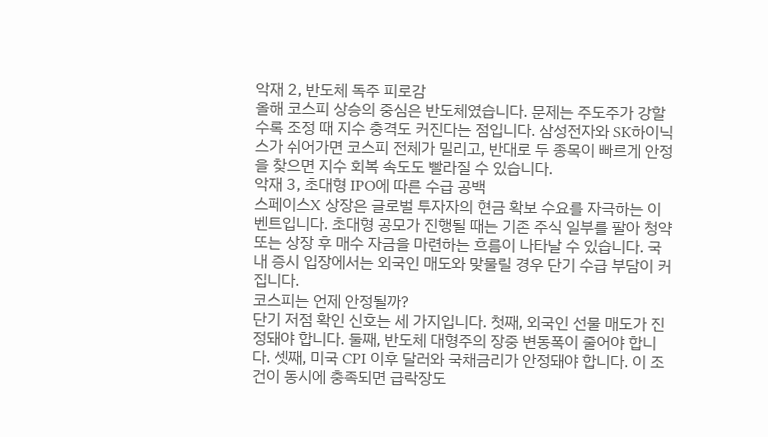악재 2, 반도체 독주 피로감
올해 코스피 상승의 중심은 반도체였습니다. 문제는 주도주가 강할수록 조정 때 지수 충격도 커진다는 점입니다. 삼성전자와 SK하이닉스가 쉬어가면 코스피 전체가 밀리고, 반대로 두 종목이 빠르게 안정을 찾으면 지수 회복 속도도 빨라질 수 있습니다.
악재 3, 초대형 IPO에 따른 수급 공백
스페이스X 상장은 글로벌 투자자의 현금 확보 수요를 자극하는 이벤트입니다. 초대형 공모가 진행될 때는 기존 주식 일부를 팔아 청약 또는 상장 후 매수 자금을 마련하는 흐름이 나타날 수 있습니다. 국내 증시 입장에서는 외국인 매도와 맞물릴 경우 단기 수급 부담이 커집니다.
코스피는 언제 안정될까?
단기 저점 확인 신호는 세 가지입니다. 첫째, 외국인 선물 매도가 진정돼야 합니다. 둘째, 반도체 대형주의 장중 변동폭이 줄어야 합니다. 셋째, 미국 CPI 이후 달러와 국채금리가 안정돼야 합니다. 이 조건이 동시에 충족되면 급락장도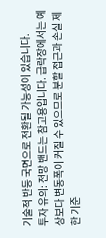기술적 반등 국면으로 전환될 가능성이 있습니다.
투자 유의: 전망 밴드는 참고용입니다. 급락장에서는 예상보다 변동폭이 커질 수 있으므로 분할 접근과 손실 제한 기준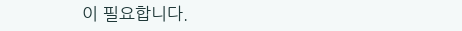이 필요합니다.